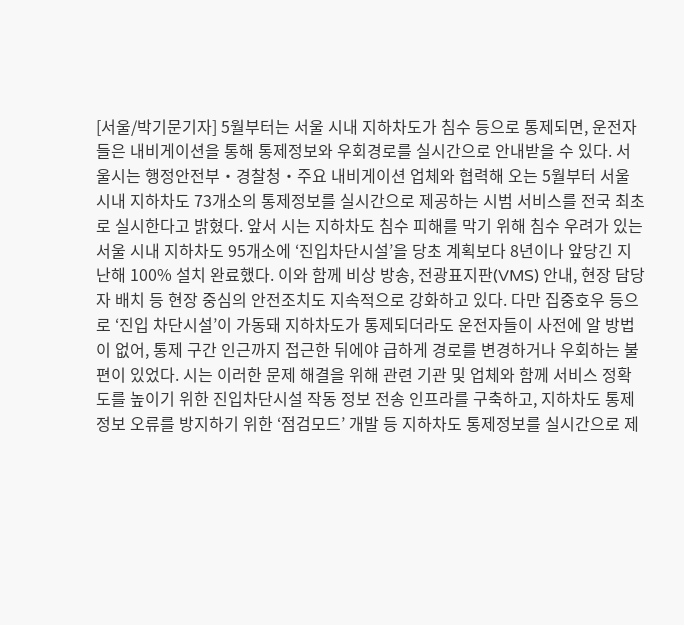[서울/박기문기자] 5월부터는 서울 시내 지하차도가 침수 등으로 통제되면, 운전자들은 내비게이션을 통해 통제정보와 우회경로를 실시간으로 안내받을 수 있다. 서울시는 행정안전부‧경찰청‧주요 내비게이션 업체와 협력해 오는 5월부터 서울 시내 지하차도 73개소의 통제정보를 실시간으로 제공하는 시범 서비스를 전국 최초로 실시한다고 밝혔다. 앞서 시는 지하차도 침수 피해를 막기 위해 침수 우려가 있는 서울 시내 지하차도 95개소에 ‘진입차단시설’을 당초 계획보다 8년이나 앞당긴 지난해 100% 설치 완료했다. 이와 함께 비상 방송, 전광표지판(VMS) 안내, 현장 담당자 배치 등 현장 중심의 안전조치도 지속적으로 강화하고 있다. 다만 집중호우 등으로 ‘진입 차단시설’이 가동돼 지하차도가 통제되더라도 운전자들이 사전에 알 방법이 없어, 통제 구간 인근까지 접근한 뒤에야 급하게 경로를 변경하거나 우회하는 불편이 있었다. 시는 이러한 문제 해결을 위해 관련 기관 및 업체와 함께 서비스 정확도를 높이기 위한 진입차단시설 작동 정보 전송 인프라를 구축하고, 지하차도 통제정보 오류를 방지하기 위한 ‘점검모드’ 개발 등 지하차도 통제정보를 실시간으로 제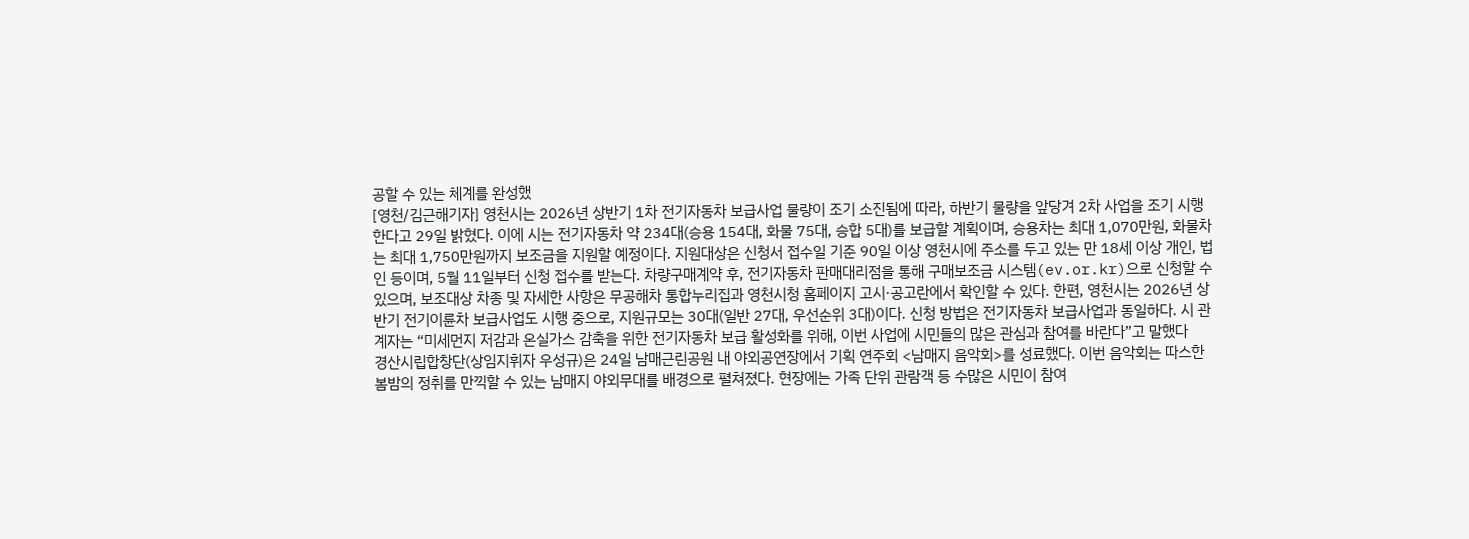공할 수 있는 체계를 완성했
[영천/김근해기자] 영천시는 2026년 상반기 1차 전기자동차 보급사업 물량이 조기 소진됨에 따라, 하반기 물량을 앞당겨 2차 사업을 조기 시행한다고 29일 밝혔다. 이에 시는 전기자동차 약 234대(승용 154대, 화물 75대, 승합 5대)를 보급할 계획이며, 승용차는 최대 1,070만원, 화물차는 최대 1,750만원까지 보조금을 지원할 예정이다. 지원대상은 신청서 접수일 기준 90일 이상 영천시에 주소를 두고 있는 만 18세 이상 개인, 법인 등이며, 5월 11일부터 신청 접수를 받는다. 차량구매계약 후, 전기자동차 판매대리점을 통해 구매보조금 시스템(ev.or.kr)으로 신청할 수 있으며, 보조대상 차종 및 자세한 사항은 무공해차 통합누리집과 영천시청 홈페이지 고시·공고란에서 확인할 수 있다. 한편, 영천시는 2026년 상반기 전기이륜차 보급사업도 시행 중으로, 지원규모는 30대(일반 27대, 우선순위 3대)이다. 신청 방법은 전기자동차 보급사업과 동일하다. 시 관계자는 “미세먼지 저감과 온실가스 감축을 위한 전기자동차 보급 활성화를 위해, 이번 사업에 시민들의 많은 관심과 참여를 바란다”고 말했다
경산시립합창단(상임지휘자 우성규)은 24일 남매근린공원 내 야외공연장에서 기획 연주회 <남매지 음악회>를 성료했다. 이번 음악회는 따스한 봄밤의 정취를 만끽할 수 있는 남매지 야외무대를 배경으로 펼쳐졌다. 현장에는 가족 단위 관람객 등 수많은 시민이 참여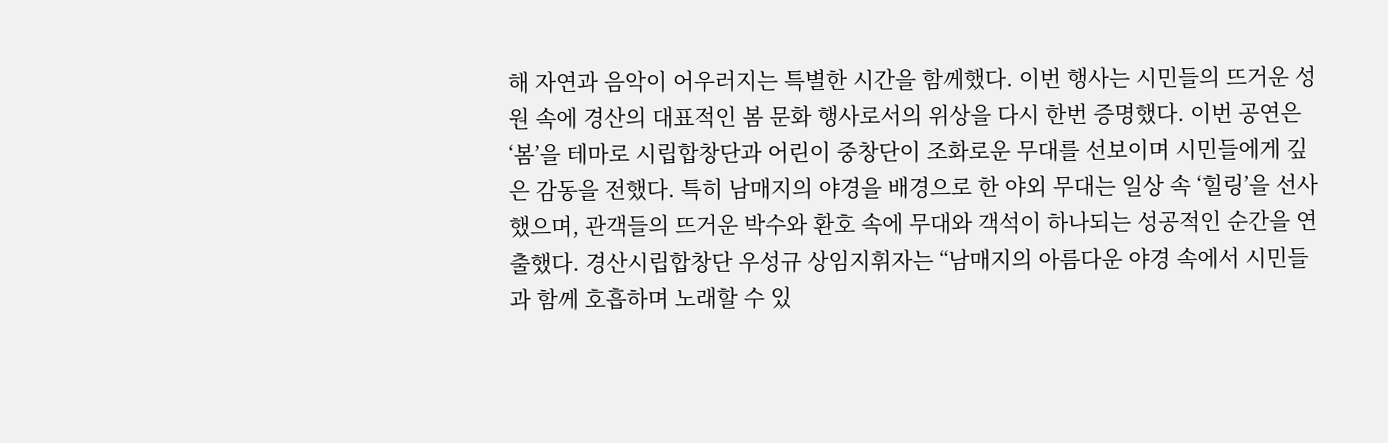해 자연과 음악이 어우러지는 특별한 시간을 함께했다. 이번 행사는 시민들의 뜨거운 성원 속에 경산의 대표적인 봄 문화 행사로서의 위상을 다시 한번 증명했다. 이번 공연은 ‘봄’을 테마로 시립합창단과 어린이 중창단이 조화로운 무대를 선보이며 시민들에게 깊은 감동을 전했다. 특히 남매지의 야경을 배경으로 한 야외 무대는 일상 속 ‘힐링’을 선사했으며, 관객들의 뜨거운 박수와 환호 속에 무대와 객석이 하나되는 성공적인 순간을 연출했다. 경산시립합창단 우성규 상임지휘자는 “남매지의 아름다운 야경 속에서 시민들과 함께 호흡하며 노래할 수 있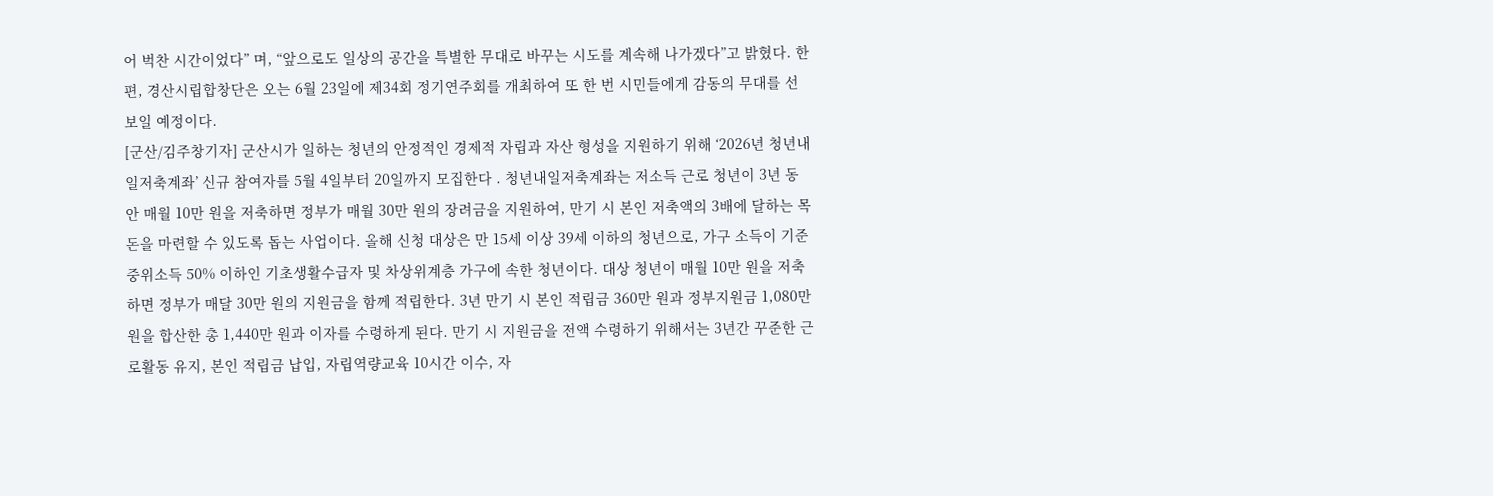어 벅찬 시간이었다” 며, “앞으로도 일상의 공간을 특별한 무대로 바꾸는 시도를 계속해 나가겠다”고 밝혔다. 한편, 경산시립합창단은 오는 6월 23일에 제34회 정기연주회를 개최하여 또 한 번 시민들에게 감동의 무대를 선보일 예정이다.
[군산/김주창기자] 군산시가 일하는 청년의 안정적인 경제적 자립과 자산 형성을 지원하기 위해 ‘2026년 청년내일저축계좌’ 신규 참여자를 5월 4일부터 20일까지 모집한다 . 청년내일저축계좌는 저소득 근로 청년이 3년 동안 매월 10만 원을 저축하면 정부가 매월 30만 원의 장려금을 지원하여, 만기 시 본인 저축액의 3배에 달하는 목돈을 마련할 수 있도록 돕는 사업이다. 올해 신청 대상은 만 15세 이상 39세 이하의 청년으로, 가구 소득이 기준 중위소득 50% 이하인 기초생활수급자 및 차상위계층 가구에 속한 청년이다. 대상 청년이 매월 10만 원을 저축하면 정부가 매달 30만 원의 지원금을 함께 적립한다. 3년 만기 시 본인 적립금 360만 원과 정부지원금 1,080만 원을 합산한 총 1,440만 원과 이자를 수령하게 된다. 만기 시 지원금을 전액 수령하기 위해서는 3년간 꾸준한 근로활동 유지, 본인 적립금 납입, 자립역량교육 10시간 이수, 자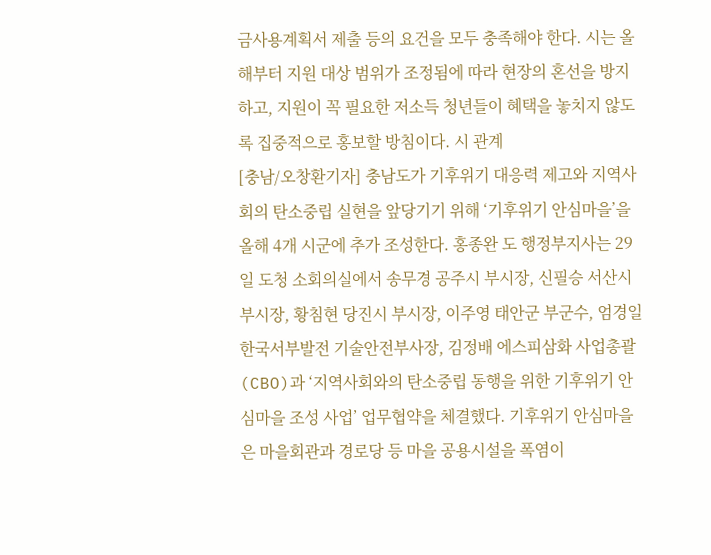금사용계획서 제출 등의 요건을 모두 충족해야 한다. 시는 올해부터 지원 대상 범위가 조정됨에 따라 현장의 혼선을 방지하고, 지원이 꼭 필요한 저소득 청년들이 혜택을 놓치지 않도록 집중적으로 홍보할 방침이다. 시 관계
[충남/오창환기자] 충남도가 기후위기 대응력 제고와 지역사회의 탄소중립 실현을 앞당기기 위해 ‘기후위기 안심마을’을 올해 4개 시군에 추가 조성한다. 홍종완 도 행정부지사는 29일 도청 소회의실에서 송무경 공주시 부시장, 신필승 서산시 부시장, 황침현 당진시 부시장, 이주영 태안군 부군수, 엄경일 한국서부발전 기술안전부사장, 김정배 에스피삼화 사업총괄(CBO)과 ‘지역사회와의 탄소중립 동행을 위한 기후위기 안심마을 조성 사업’ 업무협약을 체결했다. 기후위기 안심마을은 마을회관과 경로당 등 마을 공용시설을 폭염이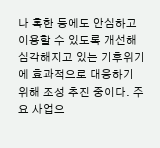나 혹한 등에도 안심하고 이용할 수 있도록 개선해 심각해지고 있는 기후위기에 효과적으로 대응하기 위해 조성 추진 중이다. 주요 사업으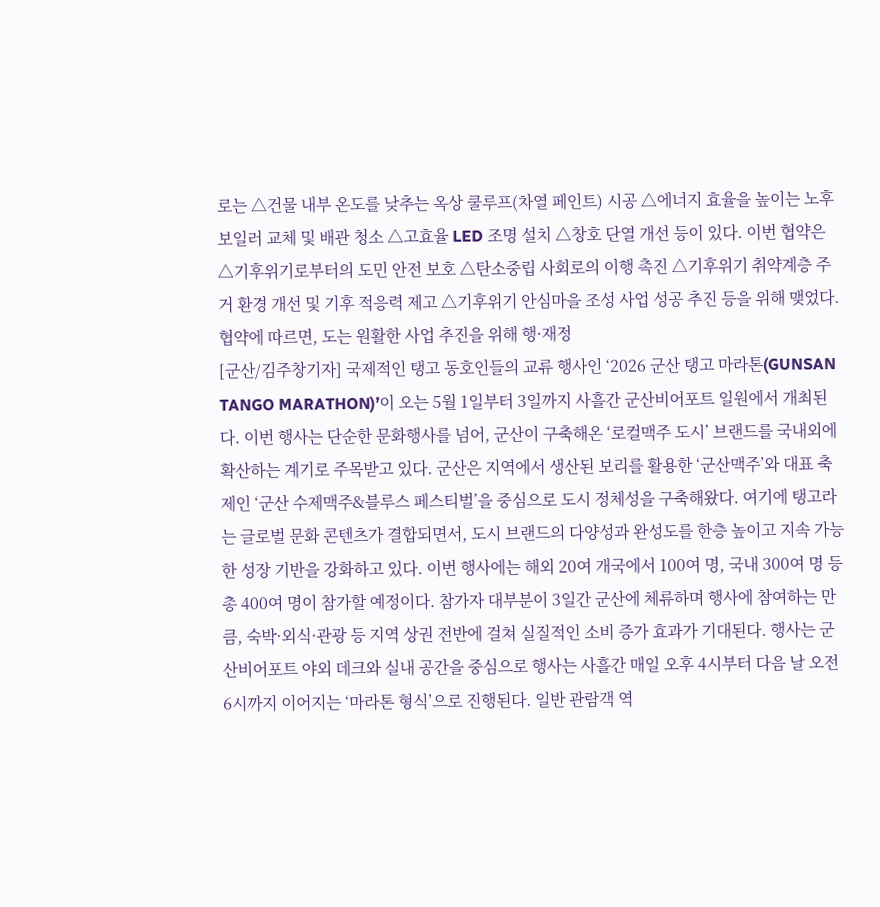로는 △건물 내부 온도를 낮추는 옥상 쿨루프(차열 페인트) 시공 △에너지 효율을 높이는 노후 보일러 교체 및 배관 청소 △고효율 LED 조명 설치 △창호 단열 개선 등이 있다. 이번 협약은 △기후위기로부터의 도민 안전 보호 △탄소중립 사회로의 이행 촉진 △기후위기 취약계층 주거 환경 개선 및 기후 적응력 제고 △기후위기 안심마을 조성 사업 성공 추진 등을 위해 맺었다. 협약에 따르면, 도는 원활한 사업 추진을 위해 행·재정
[군산/김주창기자] 국제적인 탱고 동호인들의 교류 행사인 ‘2026 군산 탱고 마라톤(GUNSAN TANGO MARATHON)’이 오는 5월 1일부터 3일까지 사흘간 군산비어포트 일원에서 개최된다. 이번 행사는 단순한 문화행사를 넘어, 군산이 구축해온 ‘로컬맥주 도시’ 브랜드를 국내외에 확산하는 계기로 주목받고 있다. 군산은 지역에서 생산된 보리를 활용한 ‘군산맥주’와 대표 축제인 ‘군산 수제맥주&블루스 페스티벌’을 중심으로 도시 정체성을 구축해왔다. 여기에 탱고라는 글로벌 문화 콘텐츠가 결합되면서, 도시 브랜드의 다양성과 완성도를 한층 높이고 지속 가능한 성장 기반을 강화하고 있다. 이번 행사에는 해외 20여 개국에서 100여 명, 국내 300여 명 등 총 400여 명이 참가할 예정이다. 참가자 대부분이 3일간 군산에 체류하며 행사에 참여하는 만큼, 숙박·외식·관광 등 지역 상권 전반에 걸쳐 실질적인 소비 증가 효과가 기대된다. 행사는 군산비어포트 야외 데크와 실내 공간을 중심으로 행사는 사흘간 매일 오후 4시부터 다음 날 오전 6시까지 이어지는 ‘마라톤 형식’으로 진행된다. 일반 관람객 역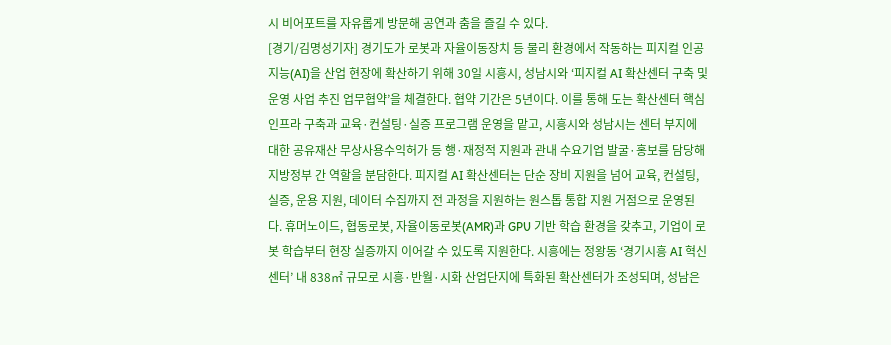시 비어포트를 자유롭게 방문해 공연과 춤을 즐길 수 있다.
[경기/김명성기자] 경기도가 로봇과 자율이동장치 등 물리 환경에서 작동하는 피지컬 인공지능(AI)을 산업 현장에 확산하기 위해 30일 시흥시, 성남시와 ‘피지컬 AI 확산센터 구축 및 운영 사업 추진 업무협약’을 체결한다. 협약 기간은 5년이다. 이를 통해 도는 확산센터 핵심 인프라 구축과 교육·컨설팅·실증 프로그램 운영을 맡고, 시흥시와 성남시는 센터 부지에 대한 공유재산 무상사용수익허가 등 행·재정적 지원과 관내 수요기업 발굴·홍보를 담당해 지방정부 간 역할을 분담한다. 피지컬 AI 확산센터는 단순 장비 지원을 넘어 교육, 컨설팅, 실증, 운용 지원, 데이터 수집까지 전 과정을 지원하는 원스톱 통합 지원 거점으로 운영된다. 휴머노이드, 협동로봇, 자율이동로봇(AMR)과 GPU 기반 학습 환경을 갖추고, 기업이 로봇 학습부터 현장 실증까지 이어갈 수 있도록 지원한다. 시흥에는 정왕동 ‘경기시흥 AI 혁신센터’ 내 838㎡ 규모로 시흥·반월·시화 산업단지에 특화된 확산센터가 조성되며, 성남은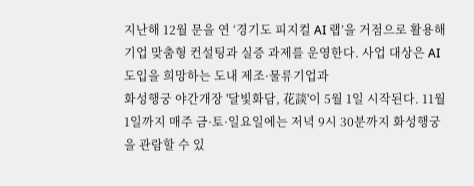지난해 12월 문을 연 ‘경기도 피지컬 AI 랩’을 거점으로 활용해 기업 맞춤형 컨설팅과 실증 과제를 운영한다. 사업 대상은 AI 도입을 희망하는 도내 제조·물류기업과
화성행궁 야간개장 '달빛화담, 花談'이 5월 1일 시작된다. 11월 1일까지 매주 금·토·일요일에는 저녁 9시 30분까지 화성행궁을 관람할 수 있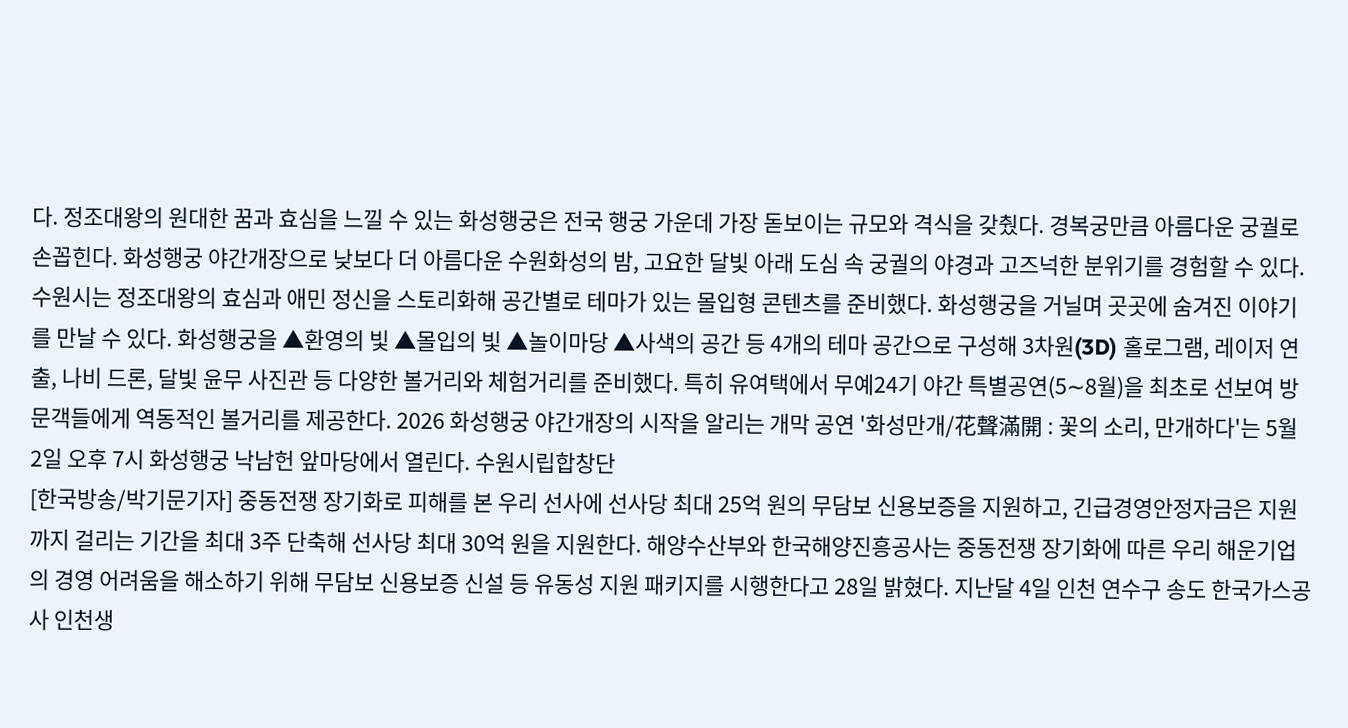다. 정조대왕의 원대한 꿈과 효심을 느낄 수 있는 화성행궁은 전국 행궁 가운데 가장 돋보이는 규모와 격식을 갖췄다. 경복궁만큼 아름다운 궁궐로 손꼽힌다. 화성행궁 야간개장으로 낮보다 더 아름다운 수원화성의 밤, 고요한 달빛 아래 도심 속 궁궐의 야경과 고즈넉한 분위기를 경험할 수 있다. 수원시는 정조대왕의 효심과 애민 정신을 스토리화해 공간별로 테마가 있는 몰입형 콘텐츠를 준비했다. 화성행궁을 거닐며 곳곳에 숨겨진 이야기를 만날 수 있다. 화성행궁을 ▲환영의 빛 ▲몰입의 빛 ▲놀이마당 ▲사색의 공간 등 4개의 테마 공간으로 구성해 3차원(3D) 홀로그램, 레이저 연출, 나비 드론, 달빛 윤무 사진관 등 다양한 볼거리와 체험거리를 준비했다. 특히 유여택에서 무예24기 야간 특별공연(5∼8월)을 최초로 선보여 방문객들에게 역동적인 볼거리를 제공한다. 2026 화성행궁 야간개장의 시작을 알리는 개막 공연 '화성만개/花聲滿開 : 꽃의 소리, 만개하다'는 5월 2일 오후 7시 화성행궁 낙남헌 앞마당에서 열린다. 수원시립합창단
[한국방송/박기문기자] 중동전쟁 장기화로 피해를 본 우리 선사에 선사당 최대 25억 원의 무담보 신용보증을 지원하고, 긴급경영안정자금은 지원까지 걸리는 기간을 최대 3주 단축해 선사당 최대 30억 원을 지원한다. 해양수산부와 한국해양진흥공사는 중동전쟁 장기화에 따른 우리 해운기업의 경영 어려움을 해소하기 위해 무담보 신용보증 신설 등 유동성 지원 패키지를 시행한다고 28일 밝혔다. 지난달 4일 인천 연수구 송도 한국가스공사 인천생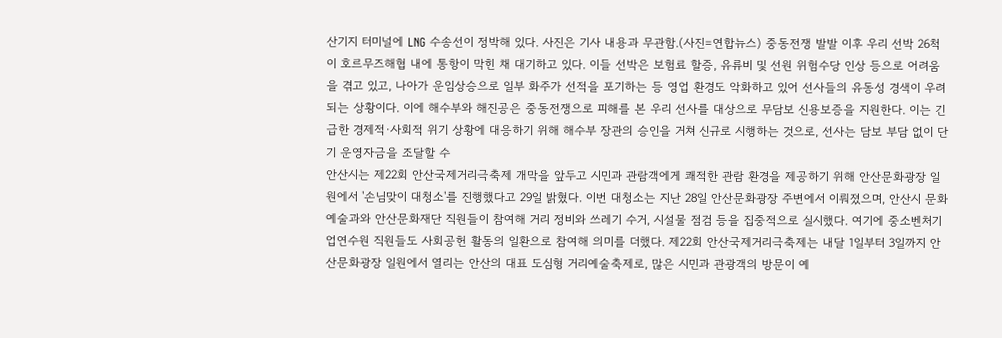산기지 터미널에 LNG 수송선이 정박해 있다. 사진은 기사 내용과 무관함.(사진=연합뉴스) 중동전쟁 발발 이후 우리 선박 26척이 호르무즈해협 내에 통항이 막힌 채 대기하고 있다. 이들 선박은 보험료 할증, 유류비 및 선원 위험수당 인상 등으로 어려움을 겪고 있고, 나아가 운임상승으로 일부 화주가 선적을 포기하는 등 영업 환경도 악화하고 있어 선사들의 유동성 경색이 우려되는 상황이다. 이에 해수부와 해진공은 중동전쟁으로 피해를 본 우리 선사를 대상으로 무담보 신용보증을 지원한다. 이는 긴급한 경제적·사회적 위기 상황에 대응하기 위해 해수부 장관의 승인을 거쳐 신규로 시행하는 것으로, 선사는 담보 부담 없이 단기 운영자금을 조달할 수
안산시는 제22회 안산국제거리극축제 개막을 앞두고 시민과 관람객에게 쾌적한 관람 환경을 제공하기 위해 안산문화광장 일원에서 '손님맞이 대청소'를 진행했다고 29일 밝혔다. 이번 대청소는 지난 28일 안산문화광장 주변에서 이뤄졌으며, 안산시 문화예술과와 안산문화재단 직원들이 참여해 거리 정비와 쓰레기 수거, 시설물 점검 등을 집중적으로 실시했다. 여기에 중소벤처기업연수원 직원들도 사회공헌 활동의 일환으로 참여해 의미를 더했다. 제22회 안산국제거리극축제는 내달 1일부터 3일까지 안산문화광장 일원에서 열리는 안산의 대표 도심형 거리예술축제로, 많은 시민과 관광객의 방문이 예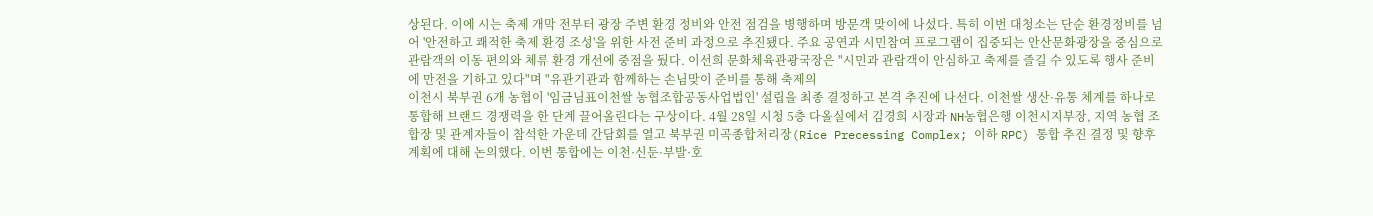상된다. 이에 시는 축제 개막 전부터 광장 주변 환경 정비와 안전 점검을 병행하며 방문객 맞이에 나섰다. 특히 이번 대청소는 단순 환경정비를 넘어 '안전하고 쾌적한 축제 환경 조성'을 위한 사전 준비 과정으로 추진됐다. 주요 공연과 시민참여 프로그램이 집중되는 안산문화광장을 중심으로 관람객의 이동 편의와 체류 환경 개선에 중점을 뒀다. 이선희 문화체육관광국장은 "시민과 관람객이 안심하고 축제를 즐길 수 있도록 행사 준비에 만전을 기하고 있다"며 "유관기관과 함께하는 손님맞이 준비를 통해 축제의
이천시 북부권 6개 농협이 '임금님표이천쌀 농협조합공동사업법인' 설립을 최종 결정하고 본격 추진에 나선다. 이천쌀 생산·유통 체계를 하나로 통합해 브랜드 경쟁력을 한 단계 끌어올린다는 구상이다. 4월 28일 시청 5층 다올실에서 김경희 시장과 NH농협은행 이천시지부장, 지역 농협 조합장 및 관계자들이 참석한 가운데 간담회를 열고 북부권 미곡종합처리장(Rice Precessing Complex; 이하 RPC) 통합 추진 결정 및 향후 계획에 대해 논의했다. 이번 통합에는 이천·신둔·부발·호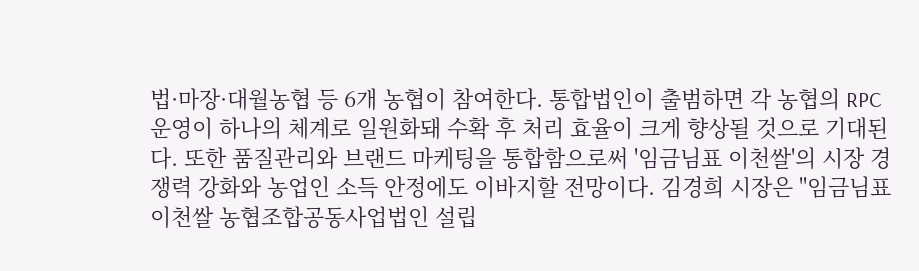법·마장·대월농협 등 6개 농협이 참여한다. 통합법인이 출범하면 각 농협의 RPC 운영이 하나의 체계로 일원화돼 수확 후 처리 효율이 크게 향상될 것으로 기대된다. 또한 품질관리와 브랜드 마케팅을 통합함으로써 '임금님표 이천쌀'의 시장 경쟁력 강화와 농업인 소득 안정에도 이바지할 전망이다. 김경희 시장은 "임금님표이천쌀 농협조합공동사업법인 설립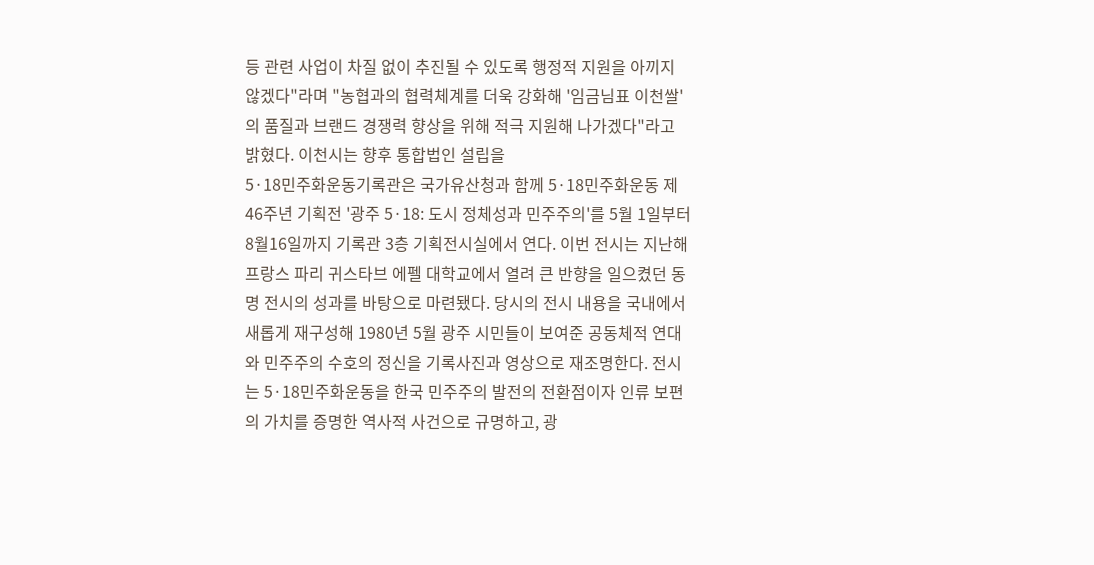등 관련 사업이 차질 없이 추진될 수 있도록 행정적 지원을 아끼지 않겠다"라며 "농협과의 협력체계를 더욱 강화해 '임금님표 이천쌀'의 품질과 브랜드 경쟁력 향상을 위해 적극 지원해 나가겠다"라고 밝혔다. 이천시는 향후 통합법인 설립을
5·18민주화운동기록관은 국가유산청과 함께 5·18민주화운동 제46주년 기획전 '광주 5·18: 도시 정체성과 민주주의'를 5월 1일부터 8월16일까지 기록관 3층 기획전시실에서 연다. 이번 전시는 지난해 프랑스 파리 귀스타브 에펠 대학교에서 열려 큰 반향을 일으켰던 동명 전시의 성과를 바탕으로 마련됐다. 당시의 전시 내용을 국내에서 새롭게 재구성해 1980년 5월 광주 시민들이 보여준 공동체적 연대와 민주주의 수호의 정신을 기록사진과 영상으로 재조명한다. 전시는 5·18민주화운동을 한국 민주주의 발전의 전환점이자 인류 보편의 가치를 증명한 역사적 사건으로 규명하고, 광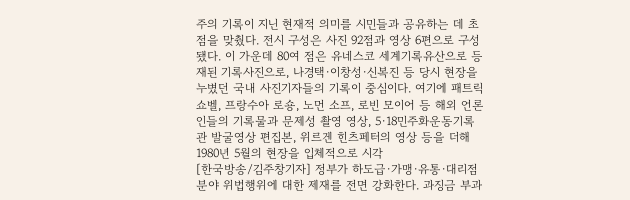주의 기록이 지닌 현재적 의미를 시민들과 공유하는 데 초점을 맞췄다. 전시 구성은 사진 92점과 영상 6편으로 구성됐다. 이 가운데 80여 점은 유네스코 세계기록유산으로 등재된 기록사진으로, 나경택·이창성·신복진 등 당시 현장을 누볐던 국내 사진기자들의 기록이 중심이다. 여기에 패트릭 쇼벨, 프랑수아 로숑, 노먼 소프, 로빈 모이어 등 해외 언론인들의 기록물과 문제성 촬영 영상, 5·18민주화운동기록관 발굴영상 편집본, 위르겐 힌츠페터의 영상 등을 더해 1980년 5월의 현장을 입체적으로 시각
[한국방송/김주창기자] 정부가 하도급·가맹·유통·대리점 분야 위법행위에 대한 제재를 전면 강화한다. 과징금 부과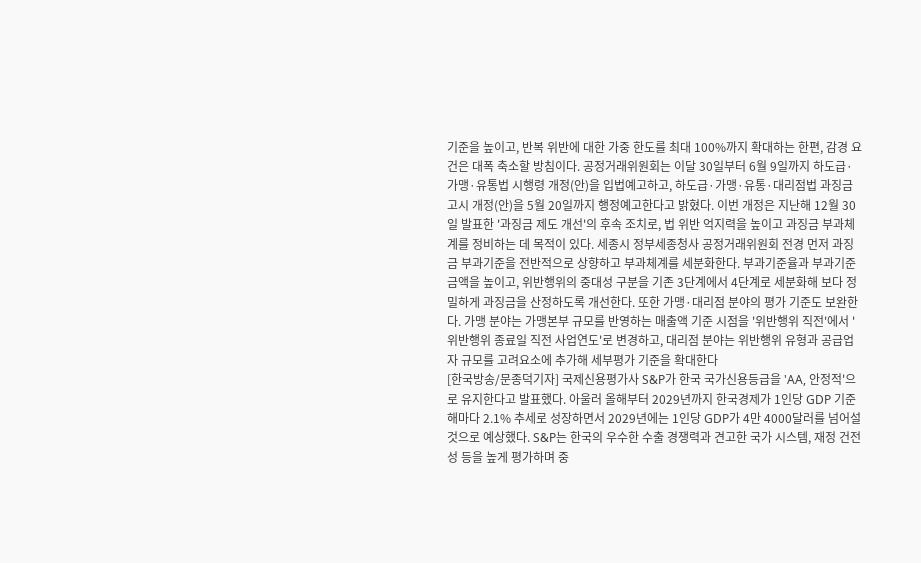기준을 높이고, 반복 위반에 대한 가중 한도를 최대 100%까지 확대하는 한편, 감경 요건은 대폭 축소할 방침이다. 공정거래위원회는 이달 30일부터 6월 9일까지 하도급·가맹·유통법 시행령 개정(안)을 입법예고하고, 하도급·가맹·유통·대리점법 과징금 고시 개정(안)을 5월 20일까지 행정예고한다고 밝혔다. 이번 개정은 지난해 12월 30일 발표한 '과징금 제도 개선'의 후속 조치로, 법 위반 억지력을 높이고 과징금 부과체계를 정비하는 데 목적이 있다. 세종시 정부세종청사 공정거래위원회 전경 먼저 과징금 부과기준을 전반적으로 상향하고 부과체계를 세분화한다. 부과기준율과 부과기준금액을 높이고, 위반행위의 중대성 구분을 기존 3단계에서 4단계로 세분화해 보다 정밀하게 과징금을 산정하도록 개선한다. 또한 가맹·대리점 분야의 평가 기준도 보완한다. 가맹 분야는 가맹본부 규모를 반영하는 매출액 기준 시점을 '위반행위 직전'에서 '위반행위 종료일 직전 사업연도'로 변경하고, 대리점 분야는 위반행위 유형과 공급업자 규모를 고려요소에 추가해 세부평가 기준을 확대한다
[한국방송/문종덕기자] 국제신용평가사 S&P가 한국 국가신용등급을 'AA, 안정적'으로 유지한다고 발표했다. 아울러 올해부터 2029년까지 한국경제가 1인당 GDP 기준 해마다 2.1% 추세로 성장하면서 2029년에는 1인당 GDP가 4만 4000달러를 넘어설 것으로 예상했다. S&P는 한국의 우수한 수출 경쟁력과 견고한 국가 시스템, 재정 건전성 등을 높게 평가하며 중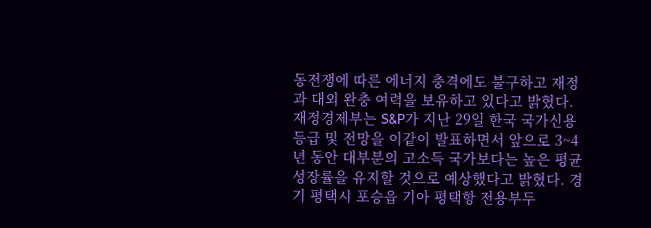동전쟁에 따른 에너지 충격에도 불구하고 재정과 대외 완충 여력을 보유하고 있다고 밝혔다. 재정경제부는 S&P가 지난 29일 한국 국가신용등급 및 전망을 이같이 발표하면서 앞으로 3~4년 동안 대부분의 고소득 국가보다는 높은 평균 성장률을 유지할 것으로 예상했다고 밝혔다. 경기 평택시 포승읍 기아 평택항 전용부두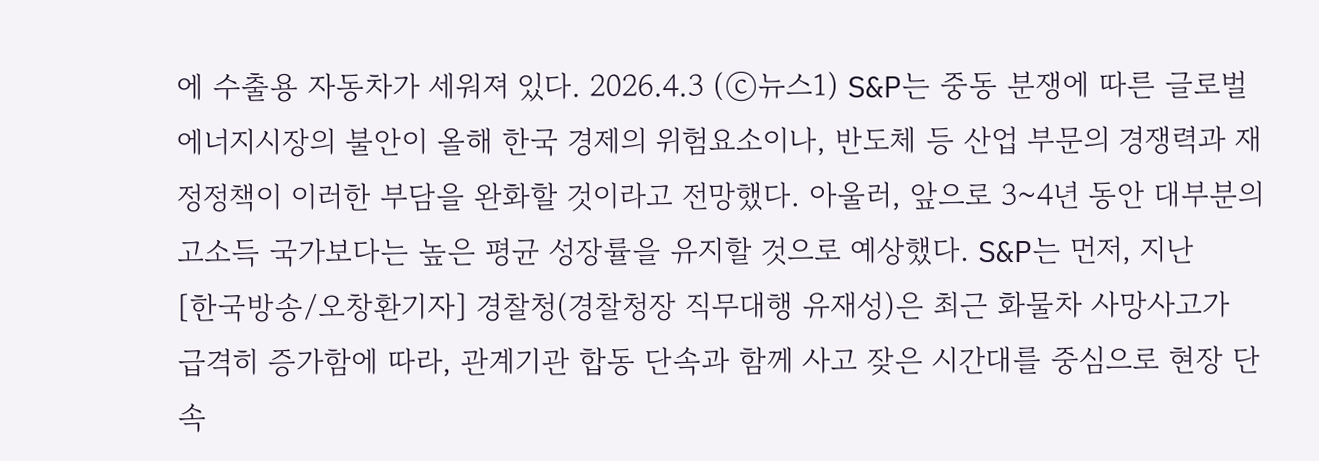에 수출용 자동차가 세워져 있다. 2026.4.3 (ⓒ뉴스1) S&P는 중동 분쟁에 따른 글로벌 에너지시장의 불안이 올해 한국 경제의 위험요소이나, 반도체 등 산업 부문의 경쟁력과 재정정책이 이러한 부담을 완화할 것이라고 전망했다. 아울러, 앞으로 3~4년 동안 대부분의 고소득 국가보다는 높은 평균 성장률을 유지할 것으로 예상했다. S&P는 먼저, 지난
[한국방송/오창환기자] 경찰청(경찰청장 직무대행 유재성)은 최근 화물차 사망사고가 급격히 증가함에 따라, 관계기관 합동 단속과 함께 사고 잦은 시간대를 중심으로 현장 단속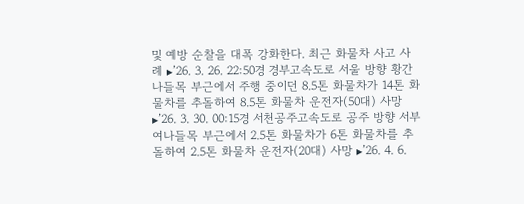및 예방 순찰을 대폭 강화한다. 최근 화물차 사고 사례 ▸’26. 3. 26. 22:50경 경부고속도로 서울 방향 황간나들목 부근에서 주행 중이던 8.5톤 화물차가 14톤 화물차를 추돌하여 8.5톤 화물차 운전자(50대) 사망 ▸’26. 3. 30. 00:15경 서천공주고속도로 공주 방향 서부여나들목 부근에서 2.5톤 화물차가 6톤 화물차를 추돌하여 2.5톤 화물차 운전자(20대) 사망 ▸’26. 4. 6.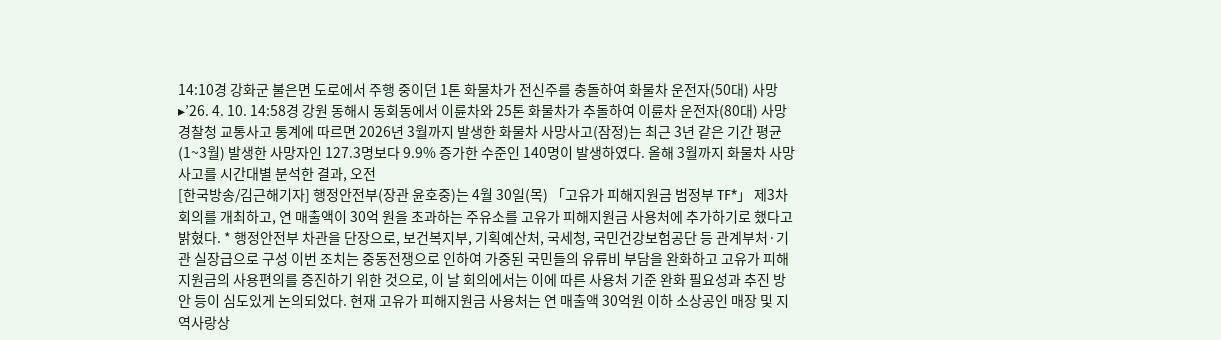14:10경 강화군 불은면 도로에서 주행 중이던 1톤 화물차가 전신주를 충돌하여 화물차 운전자(50대) 사망 ▸’26. 4. 10. 14:58경 강원 동해시 동회동에서 이륜차와 25톤 화물차가 추돌하여 이륜차 운전자(80대) 사망 경찰청 교통사고 통계에 따르면 2026년 3월까지 발생한 화물차 사망사고(잠정)는 최근 3년 같은 기간 평균(1~3월) 발생한 사망자인 127.3명보다 9.9% 증가한 수준인 140명이 발생하였다. 올해 3월까지 화물차 사망사고를 시간대별 분석한 결과, 오전
[한국방송/김근해기자] 행정안전부(장관 윤호중)는 4월 30일(목) 「고유가 피해지원금 범정부 TF*」 제3차 회의를 개최하고, 연 매출액이 30억 원을 초과하는 주유소를 고유가 피해지원금 사용처에 추가하기로 했다고 밝혔다. * 행정안전부 차관을 단장으로, 보건복지부, 기획예산처, 국세청, 국민건강보험공단 등 관계부처·기관 실장급으로 구성 이번 조치는 중동전쟁으로 인하여 가중된 국민들의 유류비 부담을 완화하고 고유가 피해지원금의 사용편의를 증진하기 위한 것으로, 이 날 회의에서는 이에 따른 사용처 기준 완화 필요성과 추진 방안 등이 심도있게 논의되었다. 현재 고유가 피해지원금 사용처는 연 매출액 30억원 이하 소상공인 매장 및 지역사랑상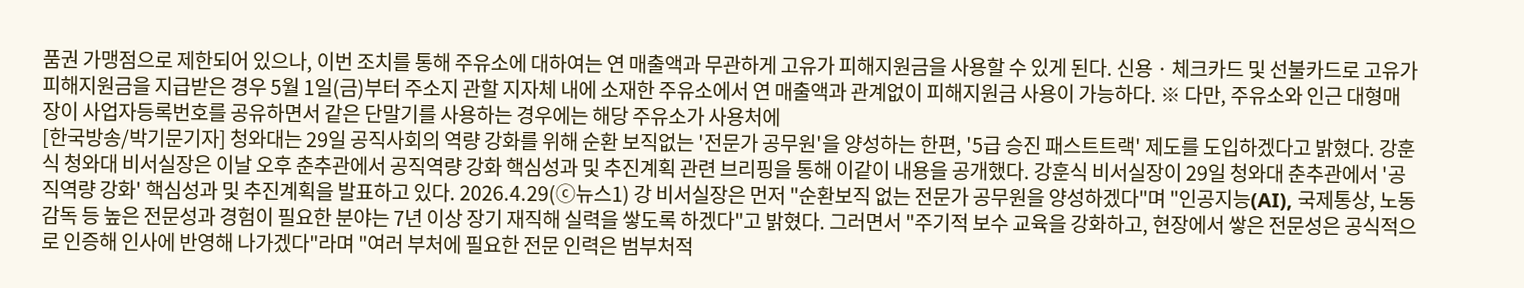품권 가맹점으로 제한되어 있으나, 이번 조치를 통해 주유소에 대하여는 연 매출액과 무관하게 고유가 피해지원금을 사용할 수 있게 된다. 신용 · 체크카드 및 선불카드로 고유가 피해지원금을 지급받은 경우 5월 1일(금)부터 주소지 관할 지자체 내에 소재한 주유소에서 연 매출액과 관계없이 피해지원금 사용이 가능하다. ※ 다만, 주유소와 인근 대형매장이 사업자등록번호를 공유하면서 같은 단말기를 사용하는 경우에는 해당 주유소가 사용처에
[한국방송/박기문기자] 청와대는 29일 공직사회의 역량 강화를 위해 순환 보직없는 '전문가 공무원'을 양성하는 한편, '5급 승진 패스트트랙' 제도를 도입하겠다고 밝혔다. 강훈식 청와대 비서실장은 이날 오후 춘추관에서 공직역량 강화 핵심성과 및 추진계획 관련 브리핑을 통해 이같이 내용을 공개했다. 강훈식 비서실장이 29일 청와대 춘추관에서 '공직역량 강화' 핵심성과 및 추진계획을 발표하고 있다. 2026.4.29(ⓒ뉴스1) 강 비서실장은 먼저 "순환보직 없는 전문가 공무원을 양성하겠다"며 "인공지능(AI), 국제통상, 노동감독 등 높은 전문성과 경험이 필요한 분야는 7년 이상 장기 재직해 실력을 쌓도록 하겠다"고 밝혔다. 그러면서 "주기적 보수 교육을 강화하고, 현장에서 쌓은 전문성은 공식적으로 인증해 인사에 반영해 나가겠다"라며 "여러 부처에 필요한 전문 인력은 범부처적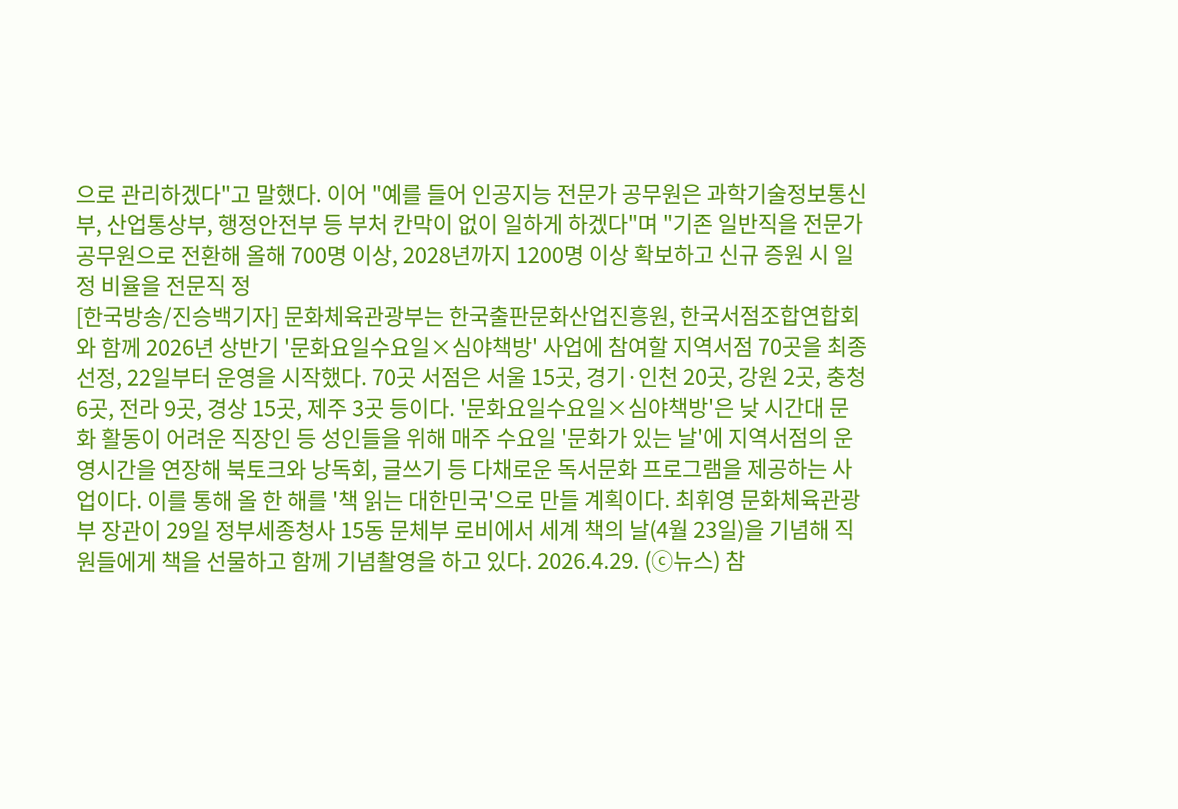으로 관리하겠다"고 말했다. 이어 "예를 들어 인공지능 전문가 공무원은 과학기술정보통신부, 산업통상부, 행정안전부 등 부처 칸막이 없이 일하게 하겠다"며 "기존 일반직을 전문가 공무원으로 전환해 올해 700명 이상, 2028년까지 1200명 이상 확보하고 신규 증원 시 일정 비율을 전문직 정
[한국방송/진승백기자] 문화체육관광부는 한국출판문화산업진흥원, 한국서점조합연합회와 함께 2026년 상반기 '문화요일수요일×심야책방' 사업에 참여할 지역서점 70곳을 최종 선정, 22일부터 운영을 시작했다. 70곳 서점은 서울 15곳, 경기·인천 20곳, 강원 2곳, 충청 6곳, 전라 9곳, 경상 15곳, 제주 3곳 등이다. '문화요일수요일×심야책방'은 낮 시간대 문화 활동이 어려운 직장인 등 성인들을 위해 매주 수요일 '문화가 있는 날'에 지역서점의 운영시간을 연장해 북토크와 낭독회, 글쓰기 등 다채로운 독서문화 프로그램을 제공하는 사업이다. 이를 통해 올 한 해를 '책 읽는 대한민국'으로 만들 계획이다. 최휘영 문화체육관광부 장관이 29일 정부세종청사 15동 문체부 로비에서 세계 책의 날(4월 23일)을 기념해 직원들에게 책을 선물하고 함께 기념촬영을 하고 있다. 2026.4.29. (ⓒ뉴스) 참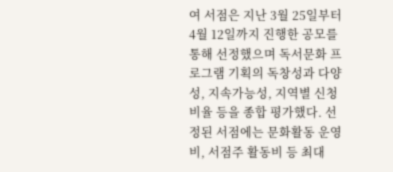여 서점은 지난 3월 25일부터 4월 12일까지 진행한 공모를 통해 선정했으며 독서문화 프로그램 기획의 독창성과 다양성, 지속가능성, 지역별 신청 비율 등을 종합 평가했다. 선정된 서점에는 문화활동 운영비, 서점주 활동비 등 최대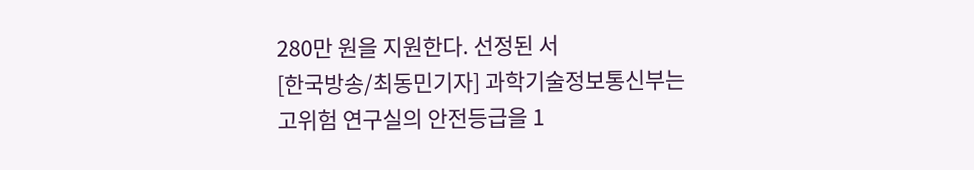280만 원을 지원한다. 선정된 서
[한국방송/최동민기자] 과학기술정보통신부는 고위험 연구실의 안전등급을 1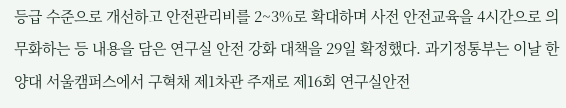등급 수준으로 개선하고 안전관리비를 2~3%로 확대하며 사전 안전교육을 4시간으로 의무화하는 등 내용을 담은 연구실 안전 강화 대책을 29일 확정했다. 과기정통부는 이날 한양대 서울캠퍼스에서 구혁채 제1차관 주재로 제16회 연구실안전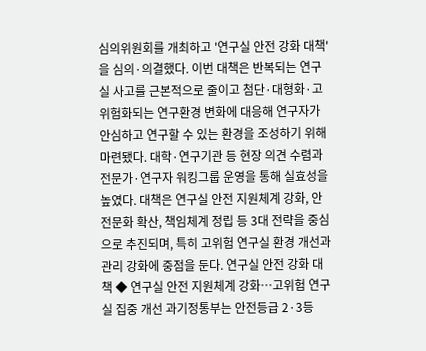심의위원회를 개최하고 '연구실 안전 강화 대책'을 심의·의결했다. 이번 대책은 반복되는 연구실 사고를 근본적으로 줄이고 첨단·대형화·고위험화되는 연구환경 변화에 대응해 연구자가 안심하고 연구할 수 있는 환경을 조성하기 위해 마련됐다. 대학·연구기관 등 현장 의견 수렴과 전문가·연구자 워킹그룹 운영을 통해 실효성을 높였다. 대책은 연구실 안전 지원체계 강화, 안전문화 확산, 책임체계 정립 등 3대 전략을 중심으로 추진되며, 특히 고위험 연구실 환경 개선과 관리 강화에 중점을 둔다. 연구실 안전 강화 대책 ◆ 연구실 안전 지원체계 강화…고위험 연구실 집중 개선 과기정통부는 안전등급 2·3등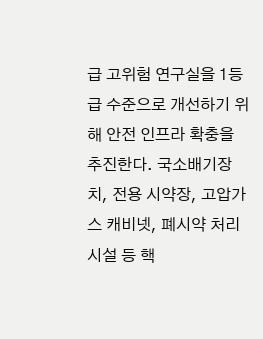급 고위험 연구실을 1등급 수준으로 개선하기 위해 안전 인프라 확충을 추진한다. 국소배기장치, 전용 시약장, 고압가스 캐비넷, 폐시약 처리시설 등 핵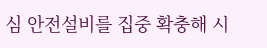심 안전설비를 집중 확충해 시